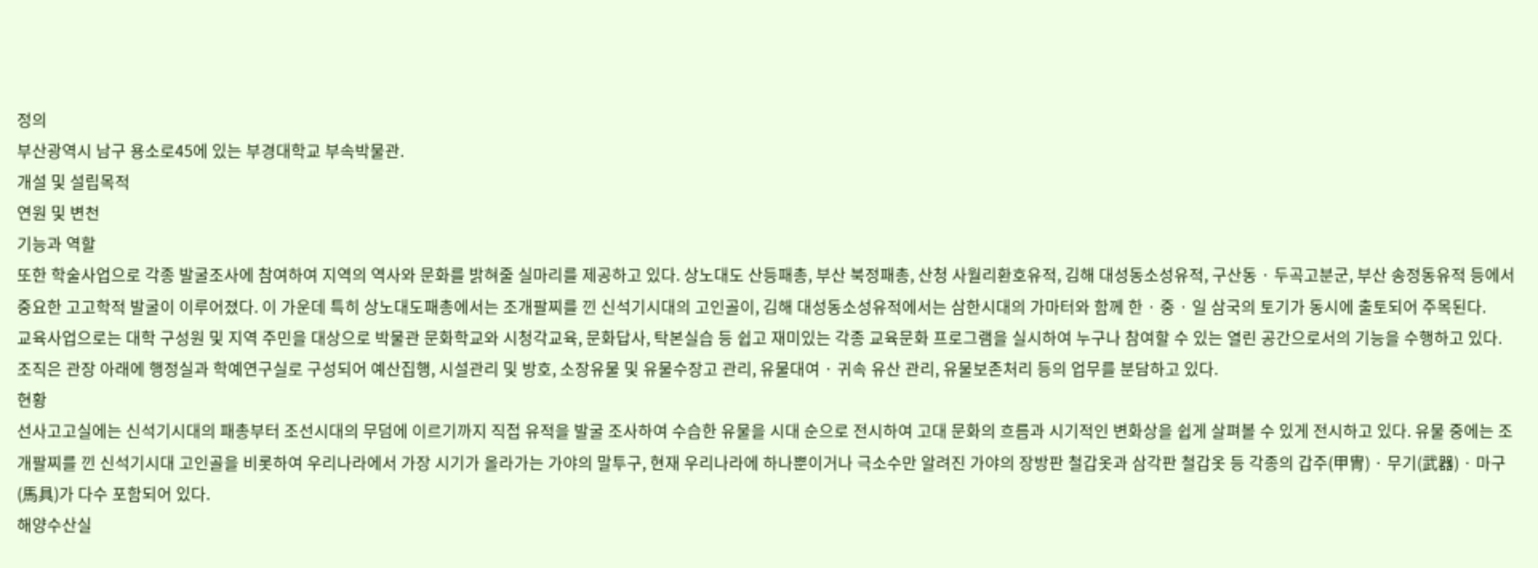정의
부산광역시 남구 용소로45에 있는 부경대학교 부속박물관.
개설 및 설립목적
연원 및 변천
기능과 역할
또한 학술사업으로 각종 발굴조사에 참여하여 지역의 역사와 문화를 밝혀줄 실마리를 제공하고 있다. 상노대도 산등패총, 부산 북정패총, 산청 사월리환호유적, 김해 대성동소성유적, 구산동 · 두곡고분군, 부산 송정동유적 등에서 중요한 고고학적 발굴이 이루어졌다. 이 가운데 특히 상노대도패총에서는 조개팔찌를 낀 신석기시대의 고인골이, 김해 대성동소성유적에서는 삼한시대의 가마터와 함께 한 · 중 · 일 삼국의 토기가 동시에 출토되어 주목된다.
교육사업으로는 대학 구성원 및 지역 주민을 대상으로 박물관 문화학교와 시청각교육, 문화답사, 탁본실습 등 쉽고 재미있는 각종 교육문화 프로그램을 실시하여 누구나 참여할 수 있는 열린 공간으로서의 기능을 수행하고 있다.
조직은 관장 아래에 행정실과 학예연구실로 구성되어 예산집행, 시설관리 및 방호, 소장유물 및 유물수장고 관리, 유물대여 · 귀속 유산 관리, 유물보존처리 등의 업무를 분담하고 있다.
현황
선사고고실에는 신석기시대의 패총부터 조선시대의 무덤에 이르기까지 직접 유적을 발굴 조사하여 수습한 유물을 시대 순으로 전시하여 고대 문화의 흐름과 시기적인 변화상을 쉽게 살펴볼 수 있게 전시하고 있다. 유물 중에는 조개팔찌를 낀 신석기시대 고인골을 비롯하여 우리나라에서 가장 시기가 올라가는 가야의 말투구, 현재 우리나라에 하나뿐이거나 극소수만 알려진 가야의 장방판 철갑옷과 삼각판 철갑옷 등 각종의 갑주(甲冑) · 무기(武器) · 마구(馬具)가 다수 포함되어 있다.
해양수산실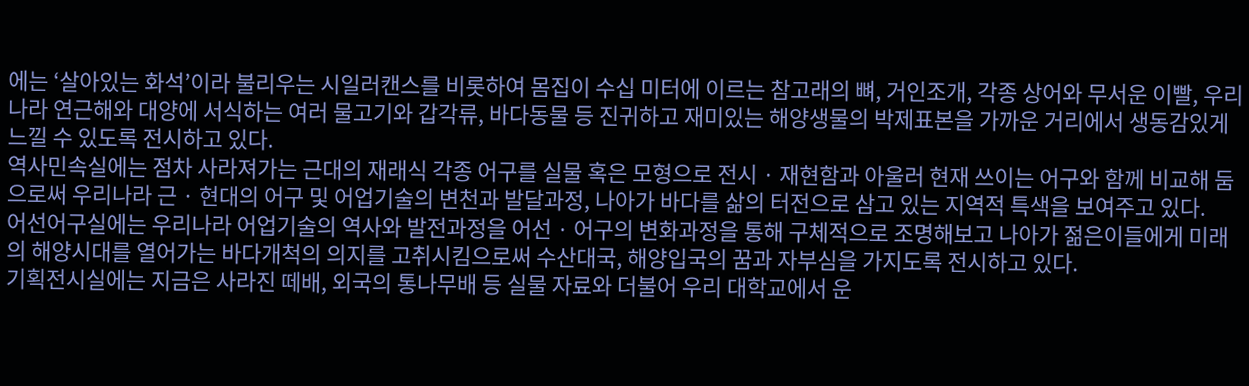에는 ‘살아있는 화석’이라 불리우는 시일러캔스를 비롯하여 몸집이 수십 미터에 이르는 참고래의 뼈, 거인조개, 각종 상어와 무서운 이빨, 우리나라 연근해와 대양에 서식하는 여러 물고기와 갑각류, 바다동물 등 진귀하고 재미있는 해양생물의 박제표본을 가까운 거리에서 생동감있게 느낄 수 있도록 전시하고 있다.
역사민속실에는 점차 사라져가는 근대의 재래식 각종 어구를 실물 혹은 모형으로 전시 · 재현함과 아울러 현재 쓰이는 어구와 함께 비교해 둠으로써 우리나라 근 · 현대의 어구 및 어업기술의 변천과 발달과정, 나아가 바다를 삶의 터전으로 삼고 있는 지역적 특색을 보여주고 있다.
어선어구실에는 우리나라 어업기술의 역사와 발전과정을 어선 · 어구의 변화과정을 통해 구체적으로 조명해보고 나아가 젊은이들에게 미래의 해양시대를 열어가는 바다개척의 의지를 고취시킴으로써 수산대국, 해양입국의 꿈과 자부심을 가지도록 전시하고 있다.
기획전시실에는 지금은 사라진 떼배, 외국의 통나무배 등 실물 자료와 더불어 우리 대학교에서 운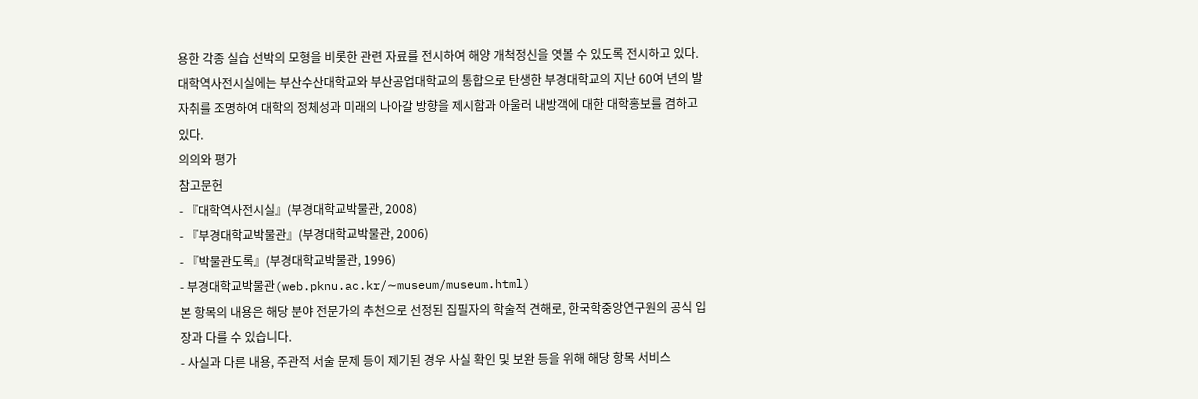용한 각종 실습 선박의 모형을 비롯한 관련 자료를 전시하여 해양 개척정신을 엿볼 수 있도록 전시하고 있다.
대학역사전시실에는 부산수산대학교와 부산공업대학교의 통합으로 탄생한 부경대학교의 지난 60여 년의 발자취를 조명하여 대학의 정체성과 미래의 나아갈 방향을 제시함과 아울러 내방객에 대한 대학홍보를 겸하고 있다.
의의와 평가
참고문헌
- 『대학역사전시실』(부경대학교박물관, 2008)
- 『부경대학교박물관』(부경대학교박물관, 2006)
- 『박물관도록』(부경대학교박물관, 1996)
- 부경대학교박물관(web.pknu.ac.kr/∼museum/museum.html)
본 항목의 내용은 해당 분야 전문가의 추천으로 선정된 집필자의 학술적 견해로, 한국학중앙연구원의 공식 입장과 다를 수 있습니다.
- 사실과 다른 내용, 주관적 서술 문제 등이 제기된 경우 사실 확인 및 보완 등을 위해 해당 항목 서비스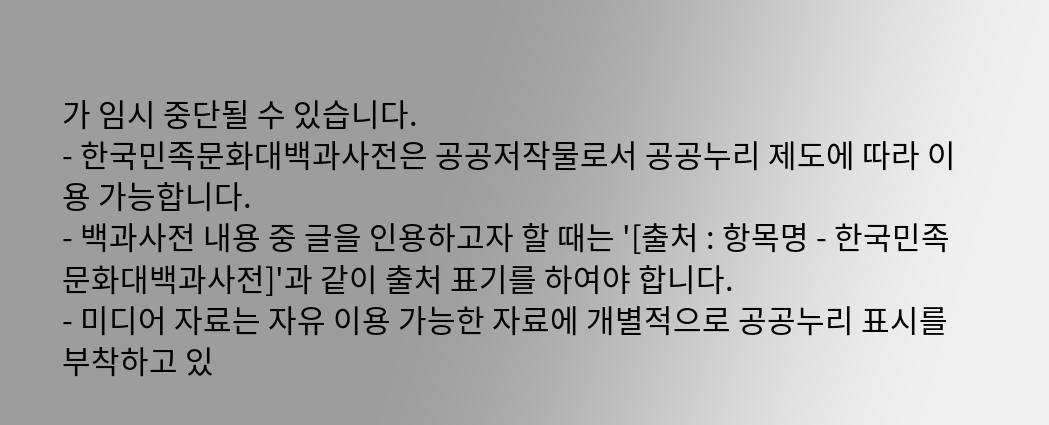가 임시 중단될 수 있습니다.
- 한국민족문화대백과사전은 공공저작물로서 공공누리 제도에 따라 이용 가능합니다.
- 백과사전 내용 중 글을 인용하고자 할 때는 '[출처 : 항목명 - 한국민족문화대백과사전]'과 같이 출처 표기를 하여야 합니다.
- 미디어 자료는 자유 이용 가능한 자료에 개별적으로 공공누리 표시를 부착하고 있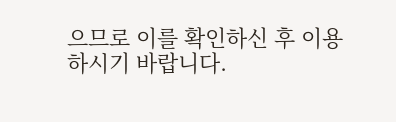으므로 이를 확인하신 후 이용하시기 바랍니다.